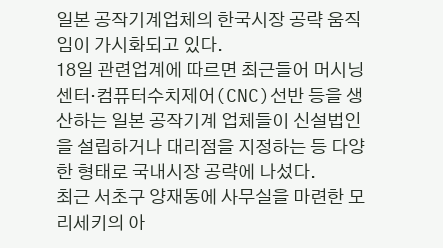일본 공작기계업체의 한국시장 공략 움직임이 가시화되고 있다.
18일 관련업계에 따르면 최근들어 머시닝센터·컴퓨터수치제어(CNC)선반 등을 생산하는 일본 공작기계 업체들이 신설법인을 설립하거나 대리점을 지정하는 등 다양한 형태로 국내시장 공략에 나섰다.
최근 서초구 양재동에 사무실을 마련한 모리세키의 아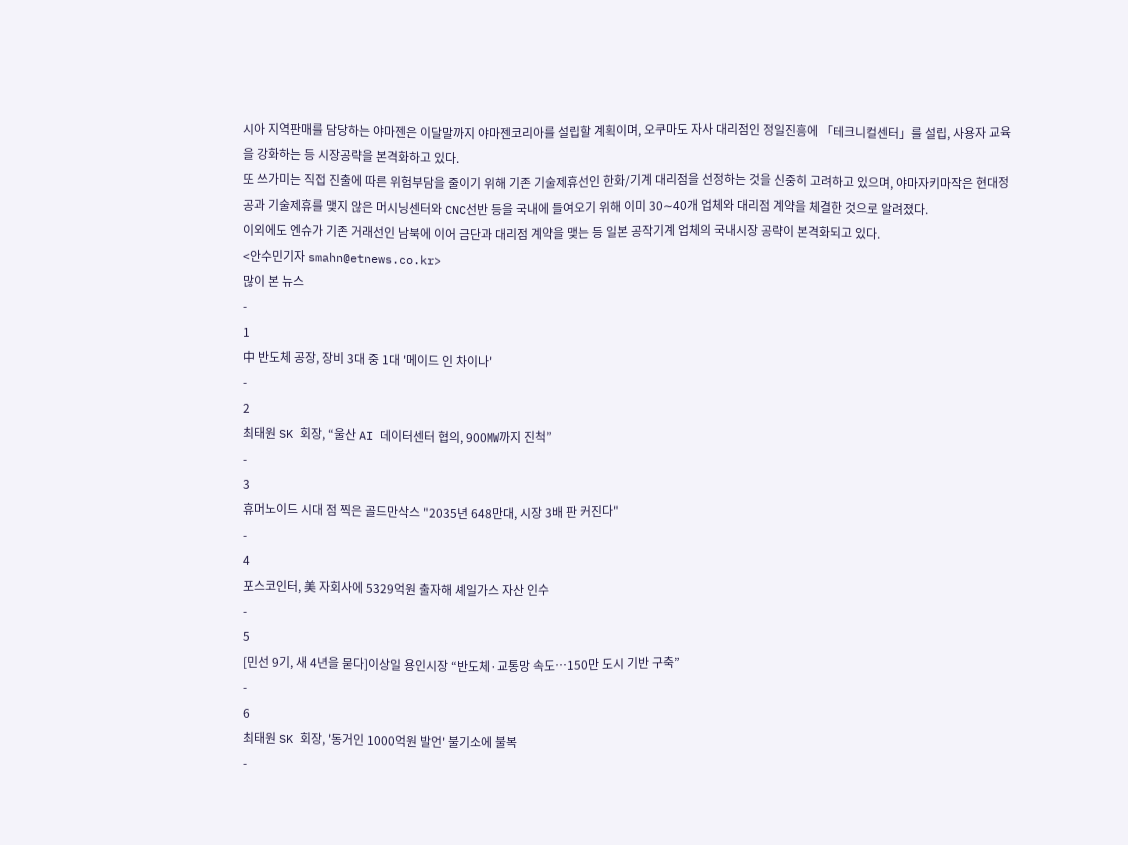시아 지역판매를 담당하는 야마젠은 이달말까지 야마젠코리아를 설립할 계획이며, 오쿠마도 자사 대리점인 정일진흥에 「테크니컬센터」를 설립, 사용자 교육을 강화하는 등 시장공략을 본격화하고 있다.
또 쓰가미는 직접 진출에 따른 위험부담을 줄이기 위해 기존 기술제휴선인 한화/기계 대리점을 선정하는 것을 신중히 고려하고 있으며, 야마자키마작은 현대정공과 기술제휴를 맺지 않은 머시닝센터와 CNC선반 등을 국내에 들여오기 위해 이미 30∼40개 업체와 대리점 계약을 체결한 것으로 알려졌다.
이외에도 엔슈가 기존 거래선인 남북에 이어 금단과 대리점 계약을 맺는 등 일본 공작기계 업체의 국내시장 공략이 본격화되고 있다.
<안수민기자 smahn@etnews.co.kr>
많이 본 뉴스
-
1
中 반도체 공장, 장비 3대 중 1대 '메이드 인 차이나'
-
2
최태원 SK 회장, “울산 AI 데이터센터 협의, 900㎿까지 진척”
-
3
휴머노이드 시대 점 찍은 골드만삭스 "2035년 648만대, 시장 3배 판 커진다"
-
4
포스코인터, 美 자회사에 5329억원 출자해 셰일가스 자산 인수
-
5
[민선 9기, 새 4년을 묻다]이상일 용인시장 “반도체·교통망 속도…150만 도시 기반 구축”
-
6
최태원 SK 회장, '동거인 1000억원 발언' 불기소에 불복
-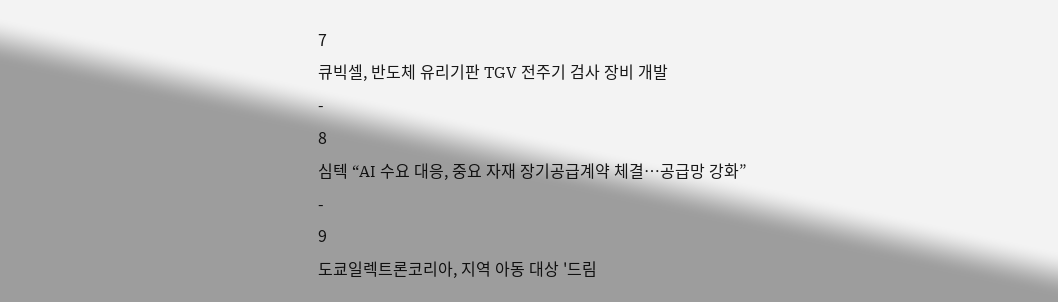7
큐빅셀, 반도체 유리기판 TGV 전주기 검사 장비 개발
-
8
심텍 “AI 수요 대응, 중요 자재 장기공급계약 체결…공급망 강화”
-
9
도쿄일렉트론코리아, 지역 아동 대상 '드림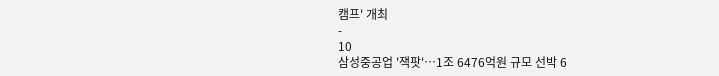캠프' 개최
-
10
삼성중공업 '잭팟'…1조 6476억원 규모 선박 6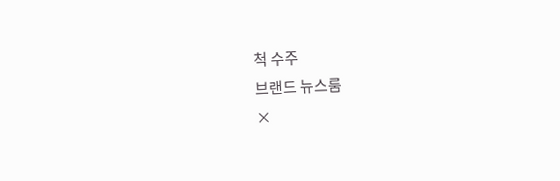척 수주
브랜드 뉴스룸
×